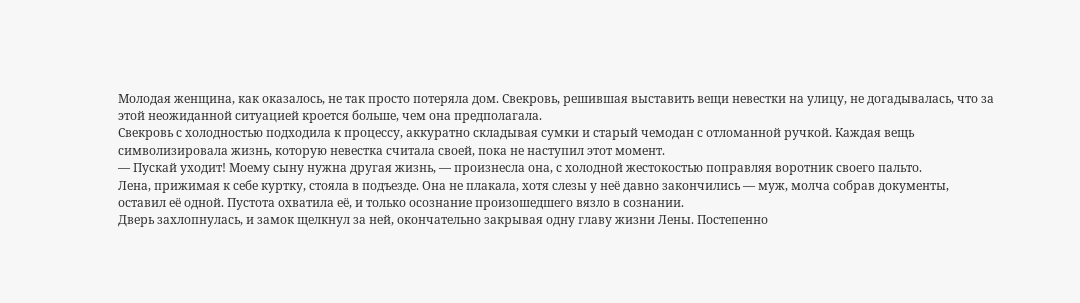Молодая женщина, как оказалось, не так просто потеряла дом. Свекровь, решившая выставить вещи невестки на улицу, не догадывалась, что за этой неожиданной ситуацией кроется больше, чем она предполагала.
Свекровь с холодностью подходила к процессу, аккуратно складывая сумки и старый чемодан с отломанной ручкой. Каждая вещь символизировала жизнь, которую невестка считала своей, пока не наступил этот момент.
— Пускай уходит! Моему сыну нужна другая жизнь, — произнесла она, с холодной жестокостью поправляя воротник своего пальто.
Лена, прижимая к себе куртку, стояла в подъезде. Она не плакала, хотя слезы у неё давно закончились — муж, молча собрав документы, оставил её одной. Пустота охватила её, и только осознание произошедшего вязло в сознании.
Дверь захлопнулась, и замок щелкнул за ней, окончательно закрывая одну главу жизни Лены. Постепенно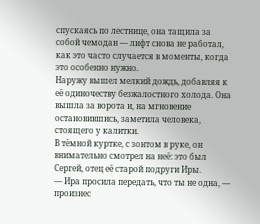спускаясь по лестнице, она тащила за собой чемодан — лифт снова не работал, как это часто случается в моменты, когда это особенно нужно.
Наружу вышел мелкий дождь, добавляя к её одиночеству безжалостного холода. Она вышла за ворота и, на мгновение остановившись, заметила человека, стоящего у калитки.
В тёмной куртке, с зонтом в руке, он внимательно смотрел на неё: это был Сергей, отец её старой подруги Иры.
— Ира просила передать, что ты не одна, — произнес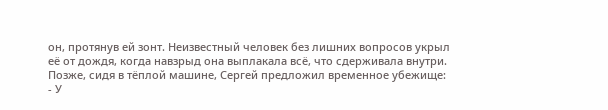он, протянув ей зонт. Неизвестный человек без лишних вопросов укрыл её от дождя, когда навзрыд она выплакала всё, что сдерживала внутри.
Позже, сидя в тёплой машине, Сергей предложил временное убежище:
- У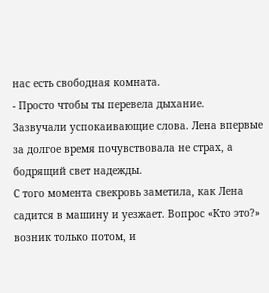нас есть свободная комната.
- Просто чтобы ты перевела дыхание.
Зазвучали успокаивающие слова. Лена впервые за долгое время почувствовала не страх, а бодрящий свет надежды.
С того момента свекровь заметила, как Лена садится в машину и уезжает. Вопрос «Кто это?» возник только потом, и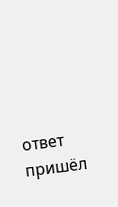ответ пришёл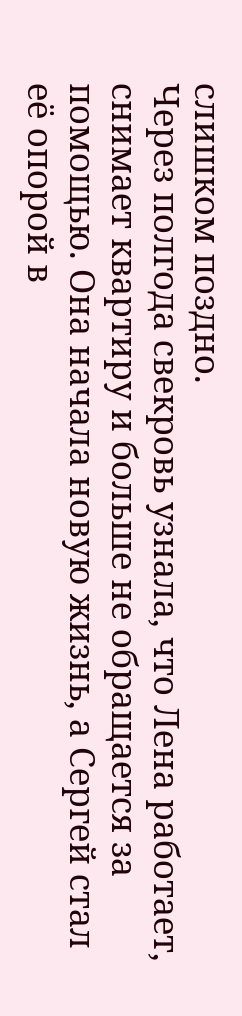слишком поздно.
Через полгода свекровь узнала, что Лена работает, снимает квартиру и больше не обращается за помощью. Она начала новую жизнь, а Сергей стал её опорой в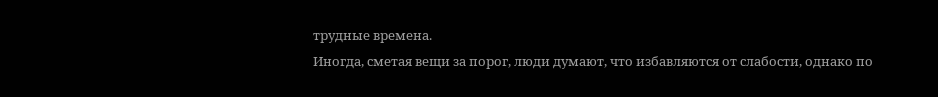трудные времена.
Иногда, сметая вещи за порог, люди думают, что избавляются от слабости, однако по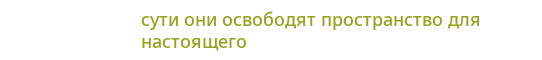сути они освободят пространство для настоящего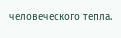человеческого тепла.